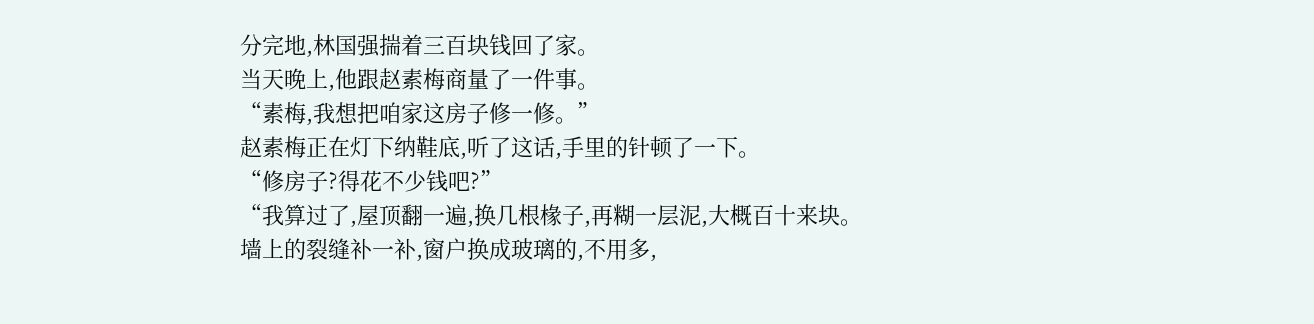分完地,林国强揣着三百块钱回了家。
当天晚上,他跟赵素梅商量了一件事。
“素梅,我想把咱家这房子修一修。”
赵素梅正在灯下纳鞋底,听了这话,手里的针顿了一下。
“修房子?得花不少钱吧?”
“我算过了,屋顶翻一遍,换几根椽子,再糊一层泥,大概百十来块。
墙上的裂缝补一补,窗户换成玻璃的,不用多,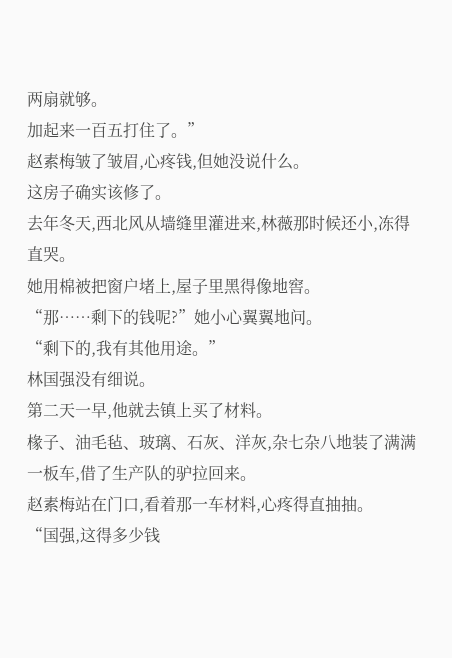两扇就够。
加起来一百五打住了。”
赵素梅皱了皱眉,心疼钱,但她没说什么。
这房子确实该修了。
去年冬天,西北风从墙缝里灌进来,林薇那时候还小,冻得直哭。
她用棉被把窗户堵上,屋子里黑得像地窖。
“那……剩下的钱呢?”她小心翼翼地问。
“剩下的,我有其他用途。”
林国强没有细说。
第二天一早,他就去镇上买了材料。
椽子、油毛毡、玻璃、石灰、洋灰,杂七杂八地装了满满一板车,借了生产队的驴拉回来。
赵素梅站在门口,看着那一车材料,心疼得直抽抽。
“国强,这得多少钱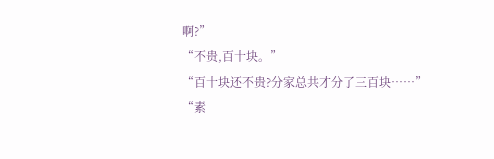啊?”
“不贵,百十块。”
“百十块还不贵?分家总共才分了三百块……”
“素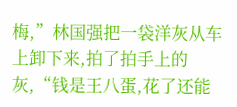梅,”林国强把一袋洋灰从车上卸下来,拍了拍手上的灰,“钱是王八蛋,花了还能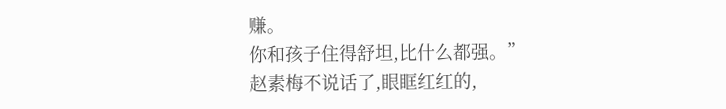赚。
你和孩子住得舒坦,比什么都强。”
赵素梅不说话了,眼眶红红的,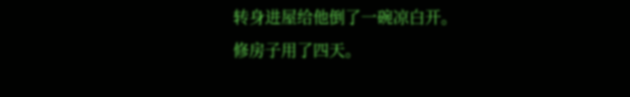转身进屋给他倒了一碗凉白开。
修房子用了四天。